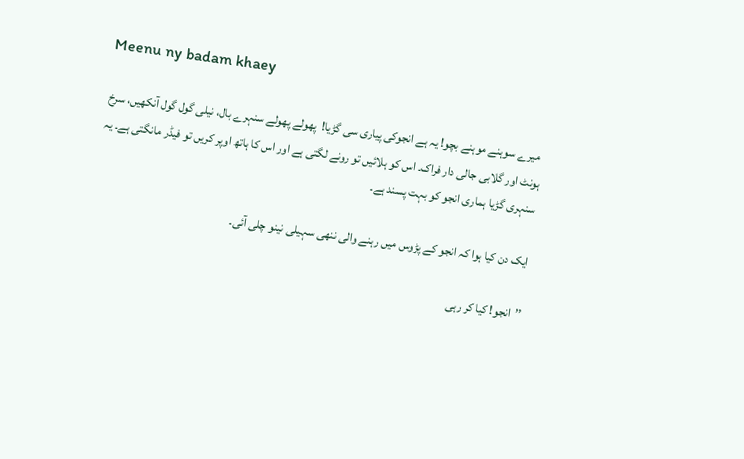Meenu ny badam khaey

 میرے سوہنے موہنے بچو! یہ ہے انجوکی پیاری سی گڑیا!  پھولے پھولے سنہرے بال، نیلی گول گول آنکھیں، سرخ ہونٹ اور گلابی جالی دار فراک۔ اس کو ہلائیں تو رونے لگتی ہے اور اس کا ہاتھ اوپر کریں تو فیڈر مانگتی ہے۔ یہ سنہری گڑیا ہماری انجو کو بہت پسند ہے۔

ایک دن کیا ہوا کہ انجو کے پڑوس میں رہنے والی ننھی سہیلی نینو چلی آئی۔

’’انجو! کیا کر رہی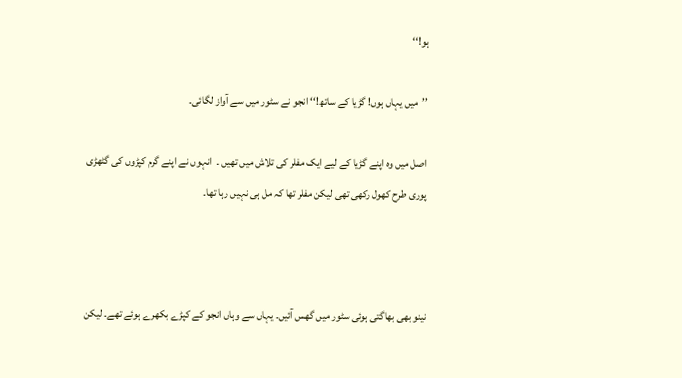ہو!‘‘

’’میں یہاں ہوں! گڑیا کے ساتھ!‘‘ انجو نے سٹور میں سے آواز لگائی۔

اصل میں وہ اپنے گڑیا کے لیے ایک مفلر کی تلاش میں تھیں ۔  انہوں نے اپنے گرم کپڑوں کی گٹھڑی پوری طرح کھول رکھی تھی لیکن مفلر تھا کہ مل ہی نہیں رہا تھا۔



نینو بھی بھاگتی ہوئی سٹور میں گھس آئیں۔ یہاں سے وہاں انجو کے کپڑے بکھرے ہوئے تھے۔ لیکن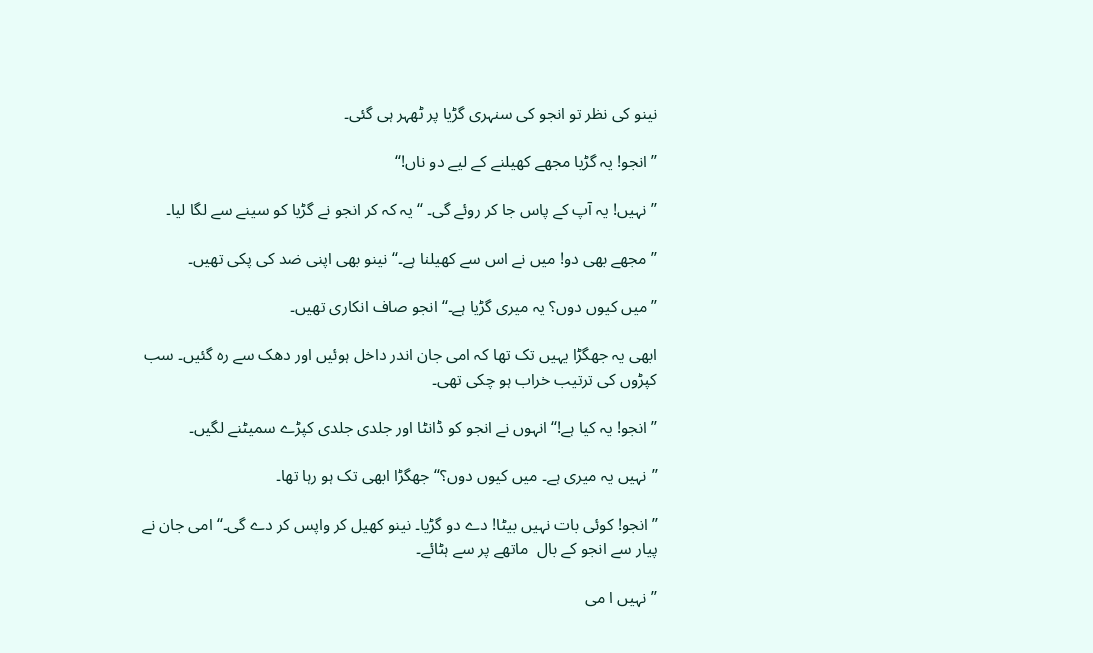نینو کی نظر تو انجو کی سنہری گڑیا پر ٹھہر ہی گئی۔

’’انجو! یہ گڑیا مجھے کھیلنے کے لیے دو ناں!‘‘

’’نہیں! یہ آپ کے پاس جا کر روئے گی۔ ‘‘ یہ کہ کر انجو نے گڑیا کو سینے سے لگا لیا۔

’’مجھے بھی دو! میں نے اس سے کھیلنا ہے۔‘‘ نینو بھی اپنی ضد کی پکی تھیں۔

’’میں کیوں دوں؟ یہ میری گڑیا ہے۔‘‘ انجو صاف انکاری تھیں۔

ابھی یہ جھگڑا یہیں تک تھا کہ امی جان اندر داخل ہوئیں اور دھک سے رہ گئیں۔ سب کپڑوں کی ترتیب خراب ہو چکی تھی۔

’’انجو! یہ کیا ہے!‘‘ انہوں نے انجو کو ڈانٹا اور جلدی جلدی کپڑے سمیٹنے لگیں۔

’’نہیں یہ میری ہے۔ میں کیوں دوں؟‘‘ جھگڑا ابھی تک ہو رہا تھا۔

’’انجو! کوئی بات نہیں بیٹا! دے دو گڑیا۔ نینو کھیل کر واپس کر دے گی۔‘‘ امی جان نے پیار سے انجو کے بال  ماتھے پر سے ہٹائے۔

’’نہیں ا می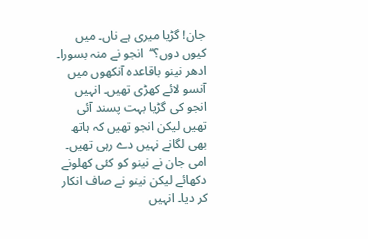جان! گڑیا میری ہے ناں۔ میں کیوں دوں؟‘‘  انجو نے منہ بسورا۔ ادھر نینو باقاعدہ آنکھوں میں آنسو لائے کھڑی تھیں۔ انہیں انجو کی گڑیا بہت پسند آئی تھیں لیکن انجو تھیں کہ ہاتھ  بھی لگانے نہیں دے رہی تھیں۔
امی جان نے نینو کو کئی کھلونے دکھائے لیکن نینو نے صاف انکار کر دیا۔ انہیں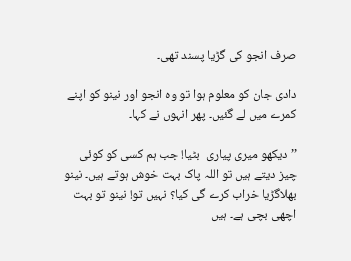صرف انجو کی گڑیا پسند تھی۔

دادی جان کو معلوم ہوا تو وہ انجو اور نینو کو اپنے کمرے میں لے گئیں۔ پھر انہوں نے کہا۔

’’دیکھو میری پیاری  بٹیا! جب ہم کسی کو کوئی چیز دیتے ہیں تو اللہ پاک بہت خوش ہوتے ہیں۔ نینو بھلاگڑیا خراب کرے گی کیا؟ نہیں تو! نینو تو بہت اچھی بچی ہے۔ ہیں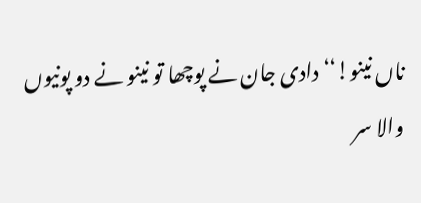ناں نینو!‘‘ دادی جان نے پوچھا تو نینو نے دو پونیوں والا سر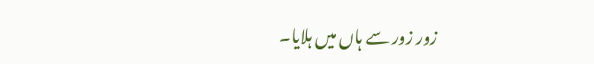زور زور سے ہاں میں ہلایا۔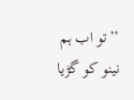’’تو اب ہم نینو کو گڑیا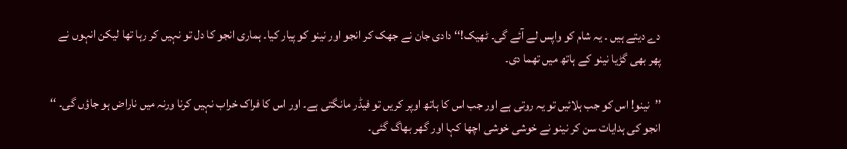دے دیتے ہیں ۔ یہ شام کو واپس لے آئے گی۔ ٹھیک!‘‘ دادی جان نے جھک کر انجو اور نینو کو پیار کیا۔ ہماری انجو کا دل تو نہیں کر رہا تھا لیکن انہوں نے پھر بھی گڑیا نینو کے ہاتھ میں تھما دی۔

’’نینو! اس کو جب ہلائیں تو یہ روتی ہے اور جب اس کا ہاتھ اوپر کریں تو فیڈر مانگتی ہے۔ اور اس کا فراک خراب نہیں کرنا ورنہ میں ناراض ہو جاؤں گی۔ ‘‘ انجو کی ہدایات سن کر نینو نے خوشی خوشی اچھا کہا اور گھر بھاگ گئی۔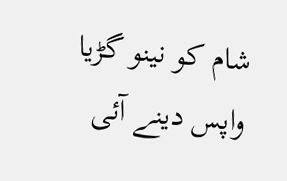شام کو نینو گڑیا واپس دینے آئی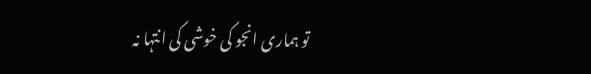تو ہماری انجو کی خوشی کی انتہا نہ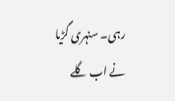رہی۔ سنہری گڑیا نے اب گلے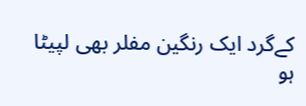کےگرد ایک رنگین مفلر بھی لپیٹا ہو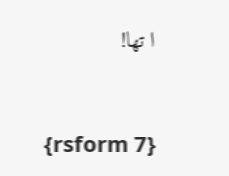ا تھا!


{rsform 7}